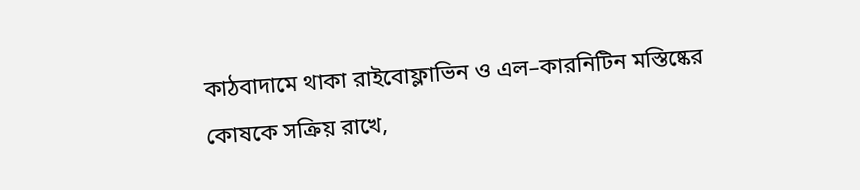কাঠবাদামে থাকা রাইবোফ্লাভিন ও এল–কারনিটিন মস্তিষ্কের কোষকে সক্রিয় রাখে,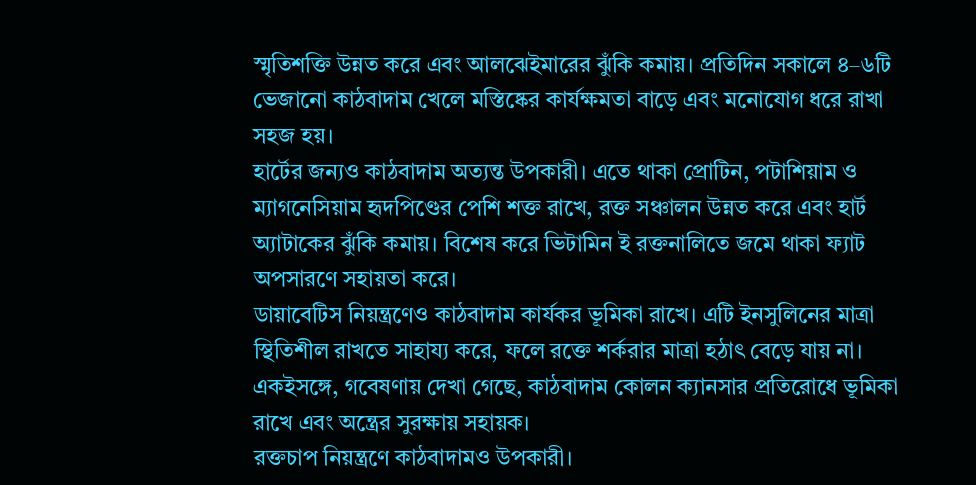স্মৃতিশক্তি উন্নত করে এবং আলঝেইমারের ঝুঁকি কমায়। প্রতিদিন সকালে ৪–৬টি ভেজানো কাঠবাদাম খেলে মস্তিষ্কের কার্যক্ষমতা বাড়ে এবং মনোযোগ ধরে রাখা সহজ হয়।
হার্টের জন্যও কাঠবাদাম অত্যন্ত উপকারী। এতে থাকা প্রোটিন, পটাশিয়াম ও ম্যাগনেসিয়াম হৃদপিণ্ডের পেশি শক্ত রাখে, রক্ত সঞ্চালন উন্নত করে এবং হার্ট অ্যাটাকের ঝুঁকি কমায়। বিশেষ করে ভিটামিন ই রক্তনালিতে জমে থাকা ফ্যাট অপসারণে সহায়তা করে।
ডায়াবেটিস নিয়ন্ত্রণেও কাঠবাদাম কার্যকর ভূমিকা রাখে। এটি ইনসুলিনের মাত্রা স্থিতিশীল রাখতে সাহায্য করে, ফলে রক্তে শর্করার মাত্রা হঠাৎ বেড়ে যায় না। একইসঙ্গে, গবেষণায় দেখা গেছে, কাঠবাদাম কোলন ক্যানসার প্রতিরোধে ভূমিকা রাখে এবং অন্ত্রের সুরক্ষায় সহায়ক।
রক্তচাপ নিয়ন্ত্রণে কাঠবাদামও উপকারী।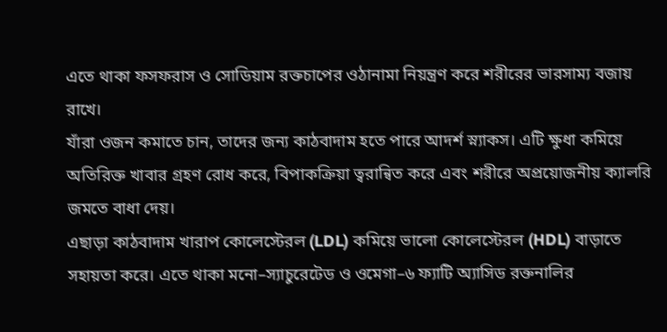এতে থাকা ফসফরাস ও সোডিয়াম রক্তচাপের ওঠানামা নিয়ন্ত্রণ করে শরীরের ভারসাম্য বজায় রাখে।
যাঁরা ওজন কমাতে চান, তাদের জন্য কাঠবাদাম হতে পারে আদর্শ স্ন্যাকস। এটি ক্ষুধা কমিয়ে অতিরিক্ত খাবার গ্রহণ রোধ করে, বিপাকক্রিয়া ত্বরান্বিত করে এবং শরীরে অপ্রয়োজনীয় ক্যালরি জমতে বাধা দেয়।
এছাড়া কাঠবাদাম খারাপ কোলেস্টেরল (LDL) কমিয়ে ভালো কোলেস্টেরল (HDL) বাড়াতে সহায়তা করে। এতে থাকা মনো–স্যাচুরেটেড ও ওমেগা–৬ ফ্যাটি অ্যাসিড রক্তনালির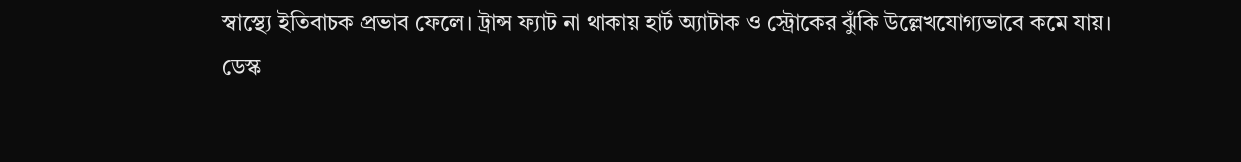স্বাস্থ্যে ইতিবাচক প্রভাব ফেলে। ট্রান্স ফ্যাট না থাকায় হার্ট অ্যাটাক ও স্ট্রোকের ঝুঁকি উল্লেখযোগ্যভাবে কমে যায়।
ডেস্ক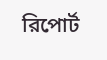রিপোর্ট